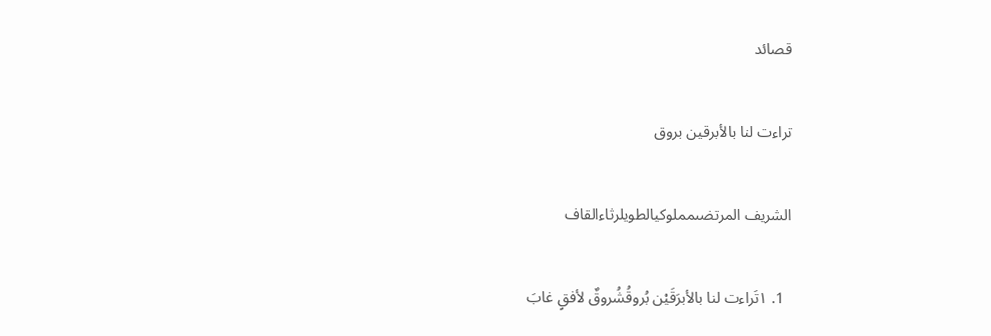قصائد

تراءت لنا بالأبرقين بروق

الشريف المرتضىمملوكيالطويلرثاءالقاف

  1. ١تَراءت لنا بالأبرَقَيْن بُروقُشُروقٌ لأفقٍ غابَ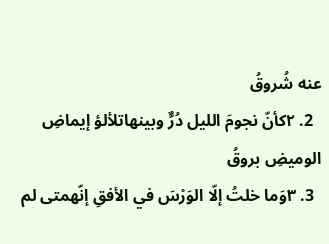عنه شُروقُ
  2. ٢كأنّ نجومَ الليل دُرٌّ وبينهاتلألؤ إيماضِ الوميضِ بروقُ
  3. ٣وَما خلتُ إلّا الوَرْسَ في الأفقِ إنّهمتى لم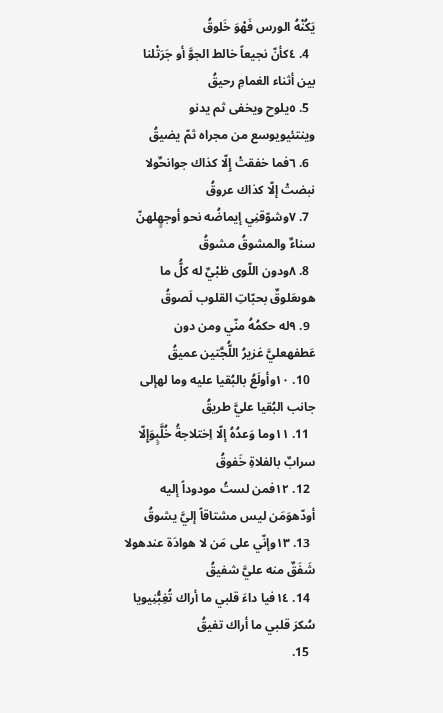يَكُنْهُ الورس فَهْوَ خَلوقُ
  4. ٤كأنّ نجيعاً خالط الجوَّ أو جَرَتْلنا بين أثناء الغمامِ رحيقُ
  5. ٥يلوح ويخفى ثم يدنو وينتئيويوسع من مجراه ثمّ يضيقُ
  6. ٦فما خفقتْ إِلّا كذاك جوانحٌولا نبضتْ إلّا كذاك عروقُ
  7. ٧وشوّقنِي إيماضُه نحو أوجهٍلهنّ سناءٌ والمشوقُ مشوقُ
  8. ٨ودون اللّوى ظبْيٌ له كلُّ ما هوىعَلوقٌ بحبّاتِ القلوب لَصوقُ
  9. ٩له حكمُهُ منّي ومن دون عَطفهعليَّ غزيرُ اللُّجَّتين عميقُ
  10. ١٠وأولَعُ بالبُقيا عليه وما لهإلى جانب البُقيا عليَّ طريقُ
  11. ١١وما وَعدُهُ إلّا اِختلاجةُ خُلَّبٍوَإِلّا سرابٌ بالفلاةِ خَفوقُ
  12. ١٢فمن لستُ مودوداً إليه أودّهوَمَن ليس مشتاقاً إليَّ يشوقُ
  13. ١٣وإنّي على مَن لا هوادَة عندهولا شَفَقٌ منه عليَّ شفيقُ
  14. ١٤فيا داءَ قلبي ما أراك تُغِبُّنِيويا سُكرَ قلبي ما أراك تفيقُ
  15.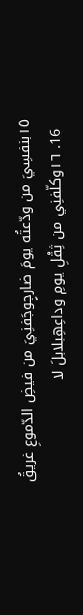١٥بنفسِيَ من ودّعتُه يومَ ضارجٍوجَفنِيَ من فيضِ الدّموعِ غريقُ
  16. ١٦وكلّفنِي من ثِقْلِ يومِ وداعِهِبلابلَ لا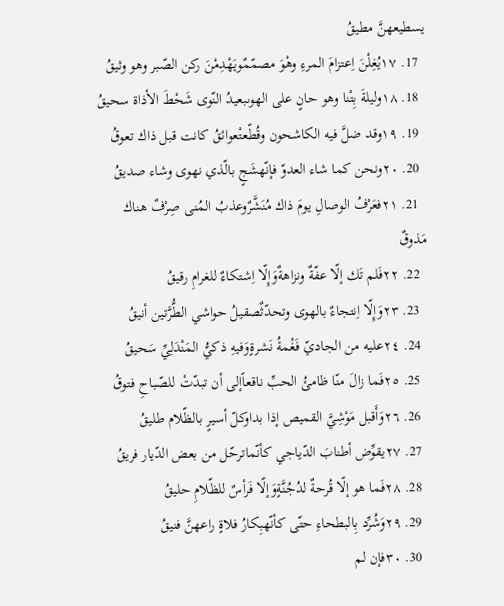يسطيعهنَّ مطيقُ
  17. ١٧يُغِلْنَ اِعتزامَ المرءِ وهْوَ مصمّمٌويَهْدِمْنَ ركن الصّبر وهو وثيقُ
  18. ١٨وليلةَ بِتْنا وهو حانٍ على الهوىبعيدُ النّوى شَحْطَ الأذاة سحيقُ
  19. ١٩وقد ضلَّ فيه الكاشحون وقُطّعتْعوائقُ كانت قبل ذاك تعوقُ
  20. ٢٠ونحن كما شاء العدوّ فإنّهشَجٍ بالّذي نهوى وشاء صديقُ
  21. ٢١فعَرْفُ الوصالِ يومَ ذاك مُنَشَّرٌوعذبُ المُنى صِرْفٌ هناك مَذوقٌ
  22. ٢٢فَلم تَك إلّا عفّةٌ ونزاهةٌوَإِلّا اِشتكاءٌ للغرامِ رقيقُ
  23. ٢٣وَإِلّا اِنتجاءٌ بالهوى وتحدّثٌصقيلُ حواشي الطُّرَّتين أنيقُ
  24. ٢٤عليه من الجاديّ فَغْمةُ نَشرةٍوَفيهِ ذكيُّ المَنْدَلِيِّ سَحيقُ
  25. ٢٥فَما زالَ منّا ظامئُ الحبِّ ناقعاًإلى أن تبدّتْ للصّباحِ فتوقُ
  26. ٢٦وَأَقبل مَوْشِيَّ القميص إذا بداوكلّ أسيرٍ بالظّلام طليقُ
  27. ٢٧يقوِّض أطنابَ الدّياجي كأنّماترحّل من بعض الدّيار فريقُ
  28. ٢٨فَما هو إلّا قُرحةٌ لدُجُنَّةٍوَإلّا فَرأسٌ للظّلامِ حليقُ
  29. ٢٩وَشُرِّد بِالبطحاءِ حتّى كأنّهبِكارُ فلاةٍ راعهنَّ فنيقُ
  30. ٣٠فإن لم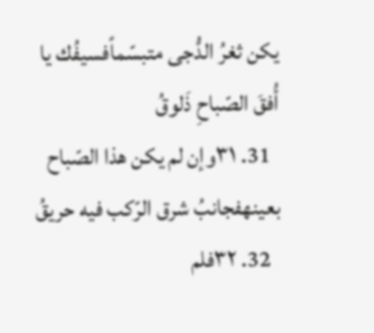يكن ثغرُ الدُّجى متبسّماًفسيفُك يا أُفقَ الصّباحِ ذَلوقُ
  31. ٣١وإن لم يكن هذا الصّباح بعينهفجانبُ شرق الرّكب فيه حريقُ
  32. ٣٢فلم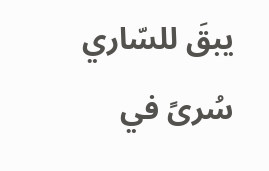يبقَ للسّاري سُرىً في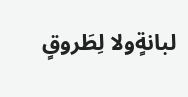لبانةٍولا لِطَروقٍ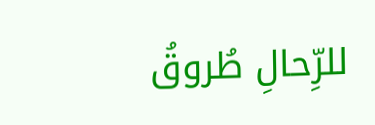للرِّحالِ طُروقُ